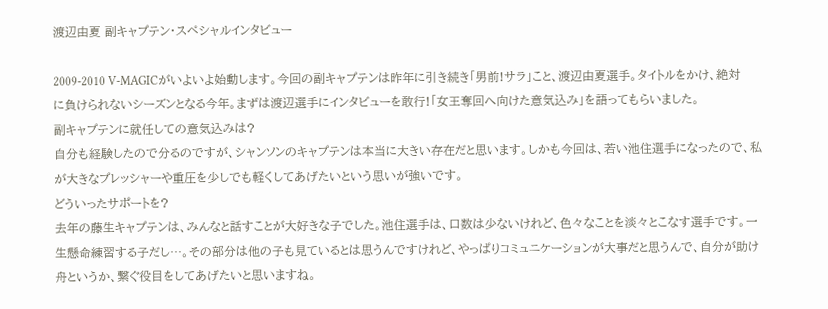渡辺由夏 副キャプテン・スペシャルインタビュー

2009-2010 V-MAGICがいよいよ始動します。今回の副キャプテンは昨年に引き続き「男前!サラ」こと、渡辺由夏選手。タイトルをかけ、絶対に負けられないシーズンとなる今年。まずは渡辺選手にインタビューを敢行!「女王奪回へ向けた意気込み」を語ってもらいました。
副キャプテンに就任しての意気込みは?
自分も経験したので分るのですが、シャンソンのキャプテンは本当に大きい存在だと思います。しかも今回は、若い池住選手になったので、私が大きなプレッシャーや重圧を少しでも軽くしてあげたいという思いが強いです。
どういったサポートを?
去年の藤生キャプテンは、みんなと話すことが大好きな子でした。池住選手は、口数は少ないけれど、色々なことを淡々とこなす選手です。一生懸命練習する子だし…。その部分は他の子も見ているとは思うんですけれど、やっぱりコミュニケーションが大事だと思うんで、自分が助け舟というか、繋ぐ役目をしてあげたいと思いますね。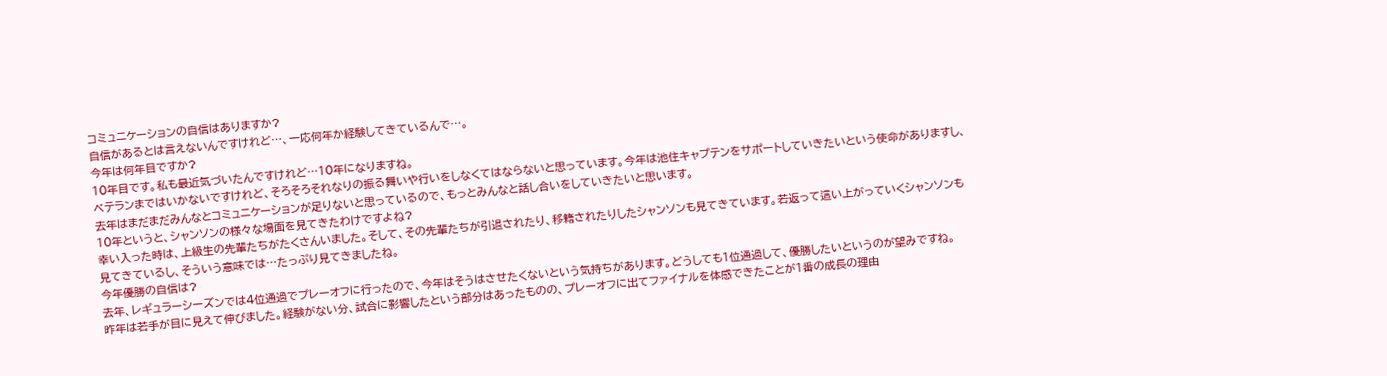コミュニケーションの自信はありますか?
自信があるとは言えないんですけれど…、一応何年か経験してきているんで…。
今年は何年目ですか?
10年目です。私も最近気づいたんですけれど…10年になりますね。
ベテランまではいかないですけれど、そろそろそれなりの振る舞いや行いをしなくてはならないと思っています。今年は池住キャプテンをサポートしていきたいという使命がありますし、去年はまだまだみんなとコミュニケーションが足りないと思っているので、もっとみんなと話し合いをしていきたいと思います。
10年というと、シャンソンの様々な場面を見てきたわけですよね?
幸い入った時は、上級生の先輩たちがたくさんいました。そして、その先輩たちが引退されたり、移籍されたりしたシャンソンも見てきています。若返って這い上がっていくシャンソンも見てきているし、そういう意味では…たっぷり見てきましたね。
今年優勝の自信は?
去年、レギュラーシーズンでは4位通過でプレーオフに行ったので、今年はそうはさせたくないという気持ちがあります。どうしても1位通過して、優勝したいというのが望みですね。
昨年は若手が目に見えて伸びました。経験がない分、試合に影響したという部分はあったものの、プレーオフに出てファイナルを体感できたことが1番の成長の理由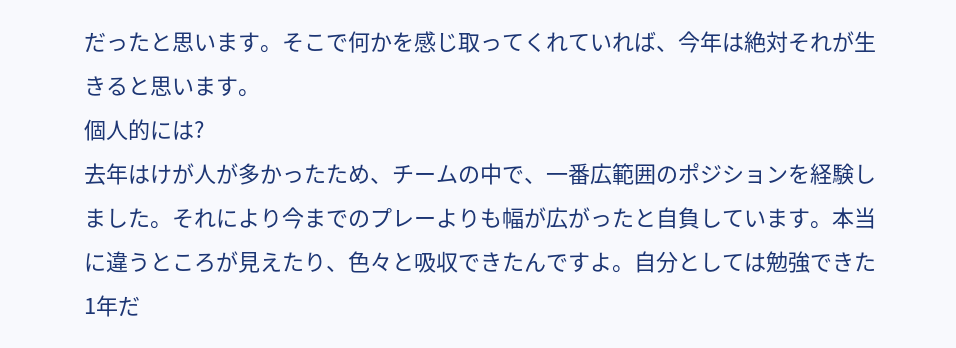だったと思います。そこで何かを感じ取ってくれていれば、今年は絶対それが生きると思います。
個人的には?
去年はけが人が多かったため、チームの中で、一番広範囲のポジションを経験しました。それにより今までのプレーよりも幅が広がったと自負しています。本当に違うところが見えたり、色々と吸収できたんですよ。自分としては勉強できた1年だ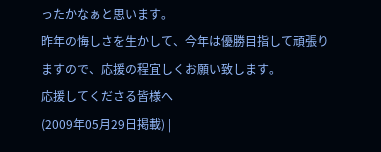ったかなぁと思います。
昨年の悔しさを生かして、今年は優勝目指して頑張りますので、応援の程宜しくお願い致します。
応援してくださる皆様へ
(2009年05月29日掲載) |